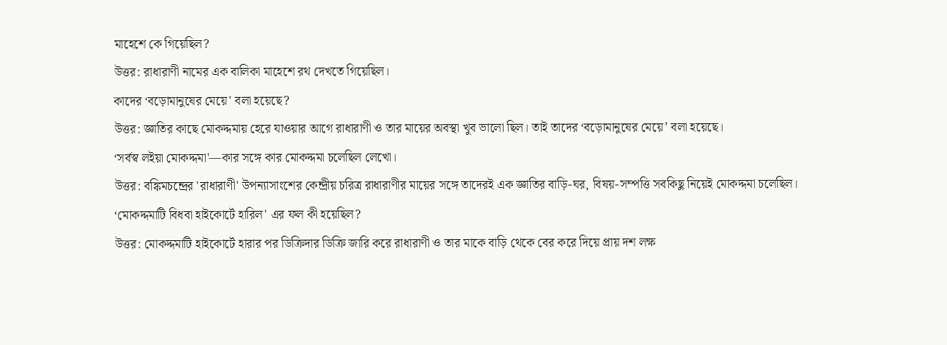মাহেশে কে গিয়েছিল?
উত্তর: রাধারাণী নামের এক বালিকা মাহেশে রথ দেখতে গিয়েছিল।
কাদের ‘বড়োমানুষের মেয়ে' বলা হয়েছে?
উত্তর: জ্ঞাতির কাছে মোকদ্দমায় হেরে যাওয়ার আগে রাধারাণী ও তার মায়ের অবস্থা খুব ভালো ছিল। তাই তাদের ‘বড়োমানুষের মেয়ে’ বলা হয়েছে।
‘সর্বস্ব লইয়া মোকদ্দমা'—কার সঙ্গে কার মোকদ্দমা চলেছিল লেখো।
উত্তর: বঙ্কিমচন্দ্রের 'রাধারাণী' উপন্যাসাংশের কেন্দ্রীয় চরিত্র রাধারাণীর মায়ের সঙ্গে তাদেরই এক জ্ঞাতির বাড়ি-ঘর, বিষয়-সম্পত্তি সবকিছু নিয়েই মোকদ্দমা চলেছিল।
‘মোকদ্দমাটি বিধবা হাইকোর্টে হারিল' এর ফল কী হয়েছিল?
উত্তর: মোকদ্দমাটি হাইকোর্টে হারার পর ডিক্রিদার ডিক্রি জারি করে রাধারাণী ও তার মাকে বাড়ি থেকে বের করে দিয়ে প্রায় দশ লক্ষ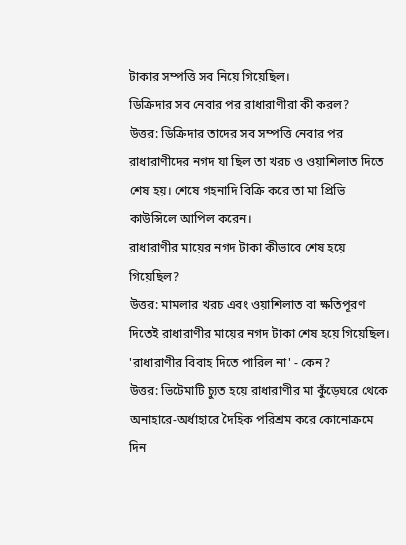টাকার সম্পত্তি সব নিয়ে গিয়েছিল।
ডিক্রিদার সব নেবার পর রাধারাণীরা কী করল?
উত্তর: ডিক্রিদার তাদের সব সম্পত্তি নেবার পর রাধারাণীদের নগদ যা ছিল তা খরচ ও ওয়াশিলাত দিতে শেষ হয়। শেষে গহনাদি বিক্রি করে তা মা প্রিভি কাউন্সিলে আপিল করেন।
রাধারাণীর মায়ের নগদ টাকা কীভাবে শেষ হয়ে গিয়েছিল?
উত্তর: মামলার খরচ এবং ওয়াশিলাত বা ক্ষতিপূরণ দিতেই রাধারাণীর মায়ের নগদ টাকা শেষ হয়ে গিয়েছিল।
'রাধারাণীর বিবাহ দিতে পারিল না' - কেন?
উত্তর: ভিটেমাটি চ্যুত হয়ে রাধারাণীর মা কুঁড়েঘরে থেকে অনাহারে-অর্ধাহারে দৈহিক পরিশ্রম করে কোনোক্রমে দিন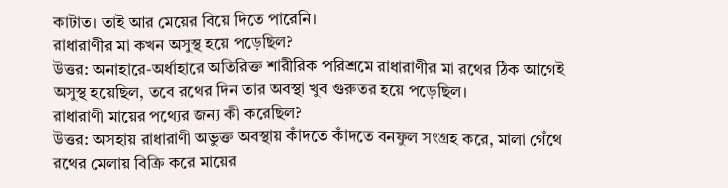কাটাত। তাই আর মেয়ের বিয়ে দিতে পারেনি।
রাধারাণীর মা কখন অসুস্থ হয়ে পড়েছিল?
উত্তর: অনাহারে-অর্ধাহারে অতিরিক্ত শারীরিক পরিশ্রমে রাধারাণীর মা রথের ঠিক আগেই অসুস্থ হয়েছিল, তবে রথের দিন তার অবস্থা খুব গুরুতর হয়ে পড়েছিল।
রাধারাণী মায়ের পথ্যের জন্য কী করেছিল?
উত্তর: অসহায় রাধারাণী অভুক্ত অবস্থায় কাঁদতে কাঁদতে বনফুল সংগ্রহ করে, মালা গেঁথে রথের মেলায় বিক্রি করে মায়ের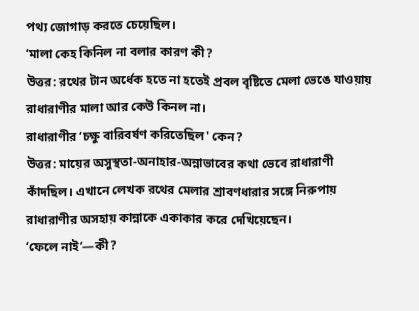পথ্য জোগাড় করতে চেয়েছিল।
‘মালা কেহ কিনিল না বলার কারণ কী?
উত্তর: রথের টান অর্ধেক হতে না হতেই প্রবল বৃষ্টিতে মেলা ভেঙে যাওয়ায় রাধারাণীর মালা আর কেউ কিনল না।
রাধারাণীর ‘চক্ষু বারিবর্ষণ করিতেছিল' কেন?
উত্তর: মায়ের অসুস্থতা-অনাহার-অন্নাভাবের কথা ভেবে রাধারাণী কাঁদছিল। এখানে লেখক রথের মেলার শ্রাবণধারার সঙ্গে নিরুপায় রাধারাণীর অসহায় কান্নাকে একাকার করে দেখিয়েছেন।
‘ফেলে নাই’—কী?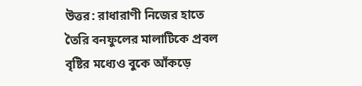উত্তর: রাধারাণী নিজের হাতে তৈরি বনফুলের মালাটিকে প্রবল বৃষ্টির মধ্যেও বুকে আঁকড়ে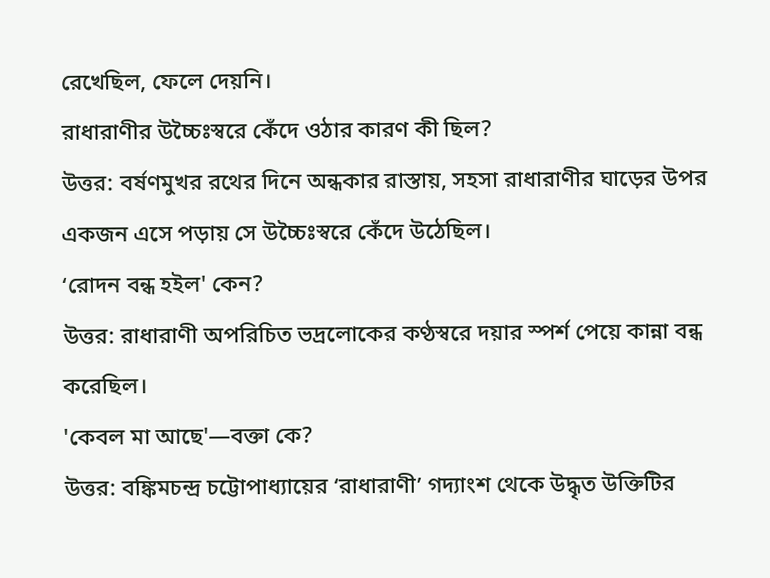রেখেছিল, ফেলে দেয়নি।
রাধারাণীর উচ্চৈঃস্বরে কেঁদে ওঠার কারণ কী ছিল?
উত্তর: বর্ষণমুখর রথের দিনে অন্ধকার রাস্তায়, সহসা রাধারাণীর ঘাড়ের উপর একজন এসে পড়ায় সে উচ্চৈঃস্বরে কেঁদে উঠেছিল।
‘রোদন বন্ধ হইল' কেন?
উত্তর: রাধারাণী অপরিচিত ভদ্রলোকের কণ্ঠস্বরে দয়ার স্পর্শ পেয়ে কান্না বন্ধ করেছিল।
'কেবল মা আছে'—বক্তা কে?
উত্তর: বঙ্কিমচন্দ্র চট্টোপাধ্যায়ের ‘রাধারাণী’ গদ্যাংশ থেকে উদ্ধৃত উক্তিটির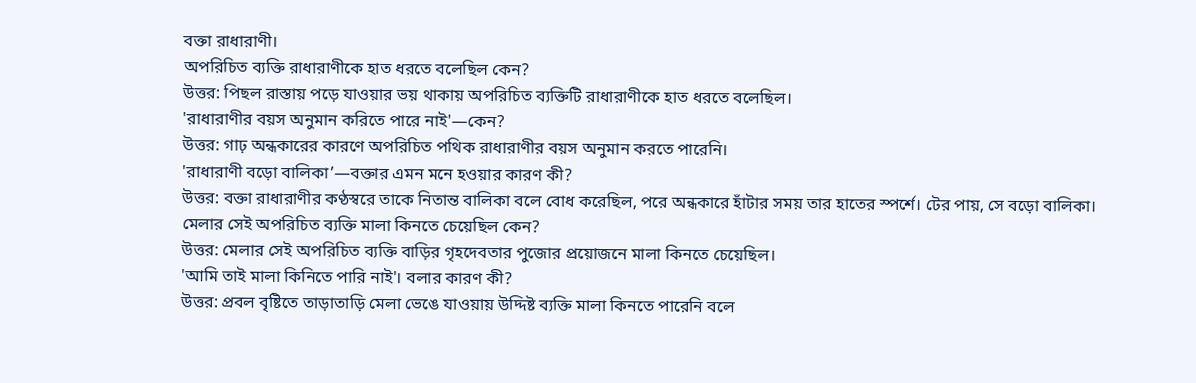বক্তা রাধারাণী।
অপরিচিত ব্যক্তি রাধারাণীকে হাত ধরতে বলেছিল কেন?
উত্তর: পিছল রাস্তায় পড়ে যাওয়ার ভয় থাকায় অপরিচিত ব্যক্তিটি রাধারাণীকে হাত ধরতে বলেছিল।
'রাধারাণীর বয়স অনুমান করিতে পারে নাই'—কেন?
উত্তর: গাঢ় অন্ধকারের কারণে অপরিচিত পথিক রাধারাণীর বয়স অনুমান করতে পারেনি।
'রাধারাণী বড়ো বালিকা’—বক্তার এমন মনে হওয়ার কারণ কী?
উত্তর: বক্তা রাধারাণীর কণ্ঠস্বরে তাকে নিতান্ত বালিকা বলে বোধ করেছিল, পরে অন্ধকারে হাঁটার সময় তার হাতের স্পর্শে। টের পায়, সে বড়ো বালিকা।
মেলার সেই অপরিচিত ব্যক্তি মালা কিনতে চেয়েছিল কেন?
উত্তর: মেলার সেই অপরিচিত ব্যক্তি বাড়ির গৃহদেবতার পুজোর প্রয়োজনে মালা কিনতে চেয়েছিল।
'আমি তাই মালা কিনিতে পারি নাই'। বলার কারণ কী?
উত্তর: প্রবল বৃষ্টিতে তাড়াতাড়ি মেলা ভেঙে যাওয়ায় উদ্দিষ্ট ব্যক্তি মালা কিনতে পারেনি বলে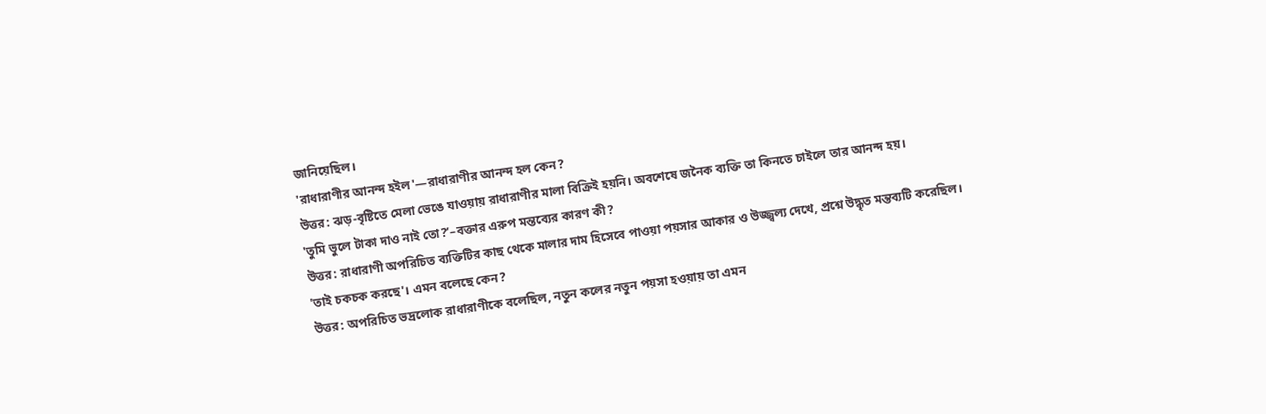জানিয়েছিল।
'রাধারাণীর আনন্দ হইল'—রাধারাণীর আনন্দ হল কেন?
উত্তর: ঝড়-বৃষ্টিতে মেলা ভেঙে যাওয়ায় রাধারাণীর মালা বিক্রিই হয়নি। অবশেষে জনৈক ব্যক্তি তা কিনতে চাইলে তার আনন্দ হয়।
'তুমি ভুলে টাকা দাও নাই তো?’–বক্তার এরুপ মন্তব্যের কারণ কী?
উত্তর: রাধারাণী অপরিচিত ব্যক্তিটির কাছ থেকে মালার দাম হিসেবে পাওয়া পয়সার আকার ও উজ্জ্বল্য দেখে, প্রশ্নে উদ্ধৃত মন্তব্যটি করেছিল।
'তাই চকচক করছে'। এমন বলেছে কেন?
উত্তর: অপরিচিত ভদ্রলোক রাধারাণীকে বলেছিল, নতুন কলের নতুন পয়সা হওয়ায় তা এমন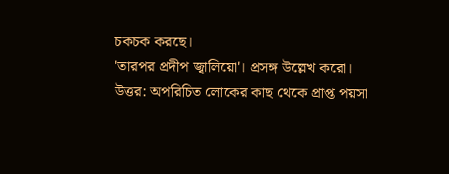চকচক করছে।
'তারপর প্রদীপ জ্বালিয়ো'। প্রসঙ্গ উল্লেখ করো।
উত্তর: অপরিচিত লোকের কাছ থেকে প্রাপ্ত পয়সা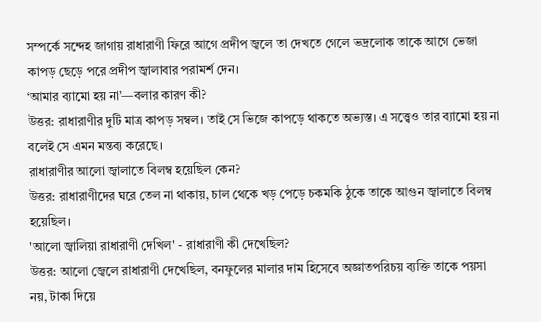সম্পর্কে সন্দেহ জাগায় রাধারাণী ফিরে আগে প্রদীপ জ্বলে তা দেখতে গেলে ভদ্রলোক তাকে আগে ভেজা কাপড় ছেড়ে পরে প্রদীপ জ্বালাবার পরামর্শ দেন।
‘আমার ব্যামো হয় না’—বলার কারণ কী?
উত্তর: রাধারাণীর দুটি মাত্র কাপড় সম্বল। তাই সে ভিজে কাপড়ে থাকতে অভ্যস্ত। এ সত্ত্বেও তার ব্যামো হয় না বলেই সে এমন মন্তব্য করেছে।
রাধারাণীর আলো জ্বালাতে বিলম্ব হয়েছিল কেন?
উত্তর: রাধারাণীদের ঘরে তেল না থাকায়, চাল থেকে খড় পেড়ে চকমকি ঠুকে তাকে আগুন জ্বালাতে বিলম্ব হয়েছিল।
'আলো জ্বালিয়া রাধারাণী দেখিল' - রাধারাণী কী দেখেছিল?
উত্তর: আলো জ্বেলে রাধারাণী দেখেছিল, বনফুলের মালার দাম হিসেবে অজ্ঞাতপরিচয় ব্যক্তি তাকে পয়সা নয়, টাকা দিয়ে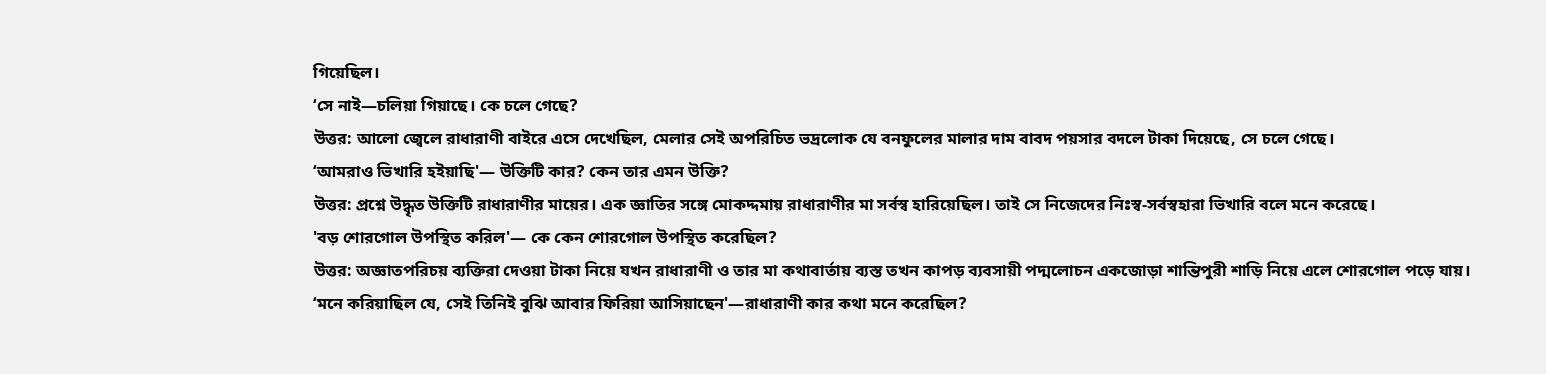গিয়েছিল।
‘সে নাই—চলিয়া গিয়াছে। কে চলে গেছে?
উত্তর: আলো জ্বেলে রাধারাণী বাইরে এসে দেখেছিল, মেলার সেই অপরিচিত ভদ্রলোক যে বনফুলের মালার দাম বাবদ পয়সার বদলে টাকা দিয়েছে, সে চলে গেছে।
‘আমরাও ভিখারি হইয়াছি'— উক্তিটি কার? কেন তার এমন উক্তি?
উত্তর: প্রশ্নে উদ্ধৃত উক্তিটি রাধারাণীর মায়ের। এক জ্ঞাতির সঙ্গে মোকদ্দমায় রাধারাণীর মা সর্বস্ব হারিয়েছিল। তাই সে নিজেদের নিঃস্ব-সর্বস্বহারা ভিখারি বলে মনে করেছে।
'বড় শোরগোল উপস্থিত করিল'— কে কেন শোরগোল উপস্থিত করেছিল?
উত্তর: অজ্ঞাতপরিচয় ব্যক্তিরা দেওয়া টাকা নিয়ে যখন রাধারাণী ও তার মা কথাবার্তায় ব্যস্ত তখন কাপড় ব্যবসায়ী পদ্মলোচন একজোড়া শান্তিপুরী শাড়ি নিয়ে এলে শোরগোল পড়ে যায়।
‘মনে করিয়াছিল যে, সেই তিনিই বুঝি আবার ফিরিয়া আসিয়াছেন'—রাধারাণী কার কথা মনে করেছিল?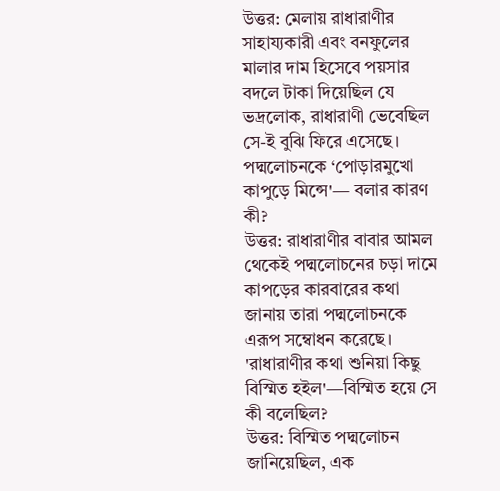উত্তর: মেলায় রাধারাণীর সাহায্যকারী এবং বনফুলের মালার দাম হিসেবে পয়সার বদলে টাকা দিয়েছিল যে ভদ্রলোক, রাধারাণী ভেবেছিল সে-ই বুঝি ফিরে এসেছে।
পদ্মলোচনকে ‘পোড়ারমুখো কাপুড়ে মিন্সে'— বলার কারণ কী?
উত্তর: রাধারাণীর বাবার আমল থেকেই পদ্মলোচনের চড়া দামে কাপড়ের কারবারের কথা জানায় তারা পদ্মলোচনকে এরূপ সম্বোধন করেছে।
'রাধারাণীর কথা শুনিয়া কিছু বিস্মিত হইল'—বিস্মিত হয়ে সে কী বলেছিল?
উত্তর: বিস্মিত পদ্মলোচন জানিয়েছিল, এক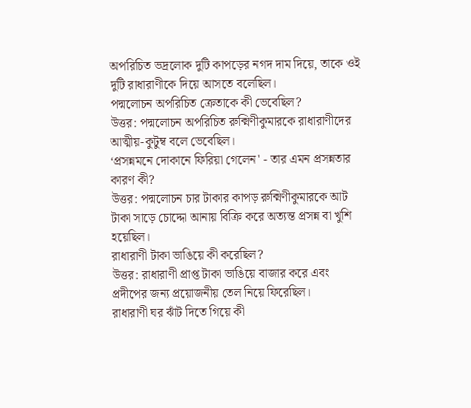অপরিচিত ভদ্রলোক দুটি কাপড়ের নগদ দাম দিয়ে, তাকে ওই দুটি রাধারাণীকে দিয়ে আসতে বলেছিল।
পদ্মলোচন অপরিচিত ক্রেতাকে কী ভেবেছিল?
উত্তর: পদ্মলোচন অপরিচিত রুক্মিণীকুমারকে রাধারাণীদের আত্মীয়-কুটুম্ব বলে ভেবেছিল।
‘প্রসন্নমনে দোকানে ফিরিয়া গেলেন' - তার এমন প্রসন্নতার কারণ কী?
উত্তর: পদ্মলোচন চার টাকার কাপড় রুক্মিণীকুমারকে আট টাকা সাড়ে চোদ্দো আনায় বিক্রি করে অত্যন্ত প্রসন্ন বা খুশি হয়েছিল।
রাধারাণী টাকা ভাঙিয়ে কী করেছিল?
উত্তর: রাধারাণী প্রাপ্ত টাকা ভাঙিয়ে বাজার করে এবং প্রদীপের জন্য প্রয়োজনীয় তেল নিয়ে ফিরেছিল।
রাধারাণী ঘর ঝাঁট দিতে গিয়ে কী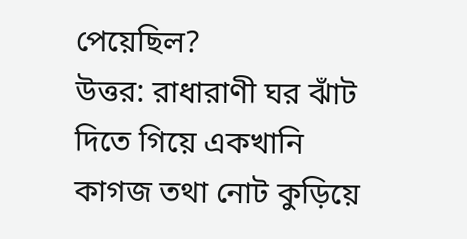পেয়েছিল?
উত্তর: রাধারাণী ঘর ঝাঁট দিতে গিয়ে একখানি কাগজ তথা নোট কুড়িয়ে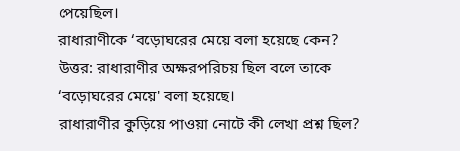পেয়েছিল।
রাধারাণীকে ‘বড়োঘরের মেয়ে বলা হয়েছে কেন?
উত্তর: রাধারাণীর অক্ষরপরিচয় ছিল বলে তাকে ‘বড়োঘরের মেয়ে' বলা হয়েছে।
রাধারাণীর কুড়িয়ে পাওয়া নোটে কী লেখা প্রশ্ন ছিল?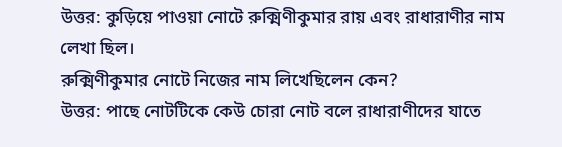উত্তর: কুড়িয়ে পাওয়া নোটে রুক্মিণীকুমার রায় এবং রাধারাণীর নাম লেখা ছিল।
রুক্মিণীকুমার নোটে নিজের নাম লিখেছিলেন কেন?
উত্তর: পাছে নোটটিকে কেউ চোরা নোট বলে রাধারাণীদের যাতে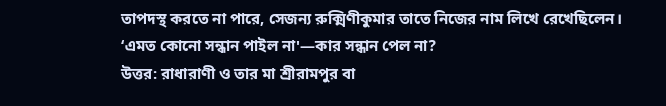তাপদস্থ করতে না পারে, সেজন্য রুক্মিণীকুমার তাতে নিজের নাম লিখে রেখেছিলেন।
‘এমত কোনো সন্ধান পাইল না'—কার সন্ধান পেল না?
উত্তর: রাধারাণী ও তার মা শ্রীরামপুর বা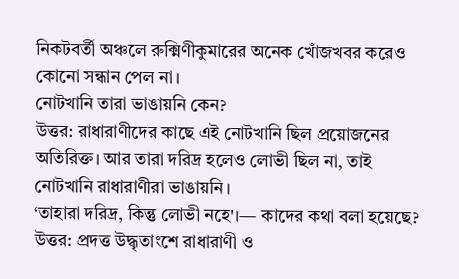নিকটবর্তী অঞ্চলে রুক্মিণীকুমারের অনেক খোঁজখবর করেও কোনো সন্ধান পেল না।
নোটখানি তারা ভাঙায়নি কেন?
উত্তর: রাধারাণীদের কাছে এই নোটখানি ছিল প্রয়োজনের অতিরিক্ত। আর তারা দরিদ্র হলেও লোভী ছিল না, তাই নোটখানি রাধারাণীরা ভাঙায়নি।
‘তাহারা দরিদ্র, কিন্তু লোভী নহে'।— কাদের কথা বলা হয়েছে?
উত্তর: প্রদত্ত উদ্ধৃতাংশে রাধারাণী ও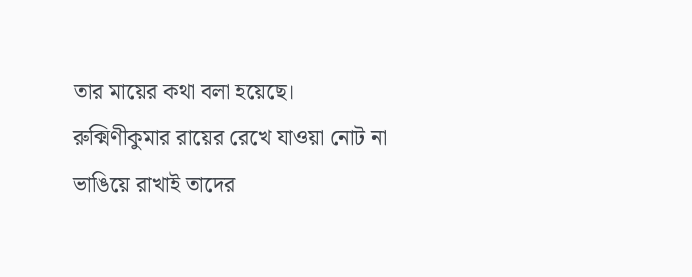তার মায়ের কথা বলা হয়েছে। রুক্মিণীকুমার রায়ের রেখে যাওয়া নোট না ভাঙিয়ে রাখাই তাদের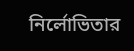নির্লোভিতার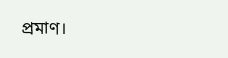প্রমাণ।